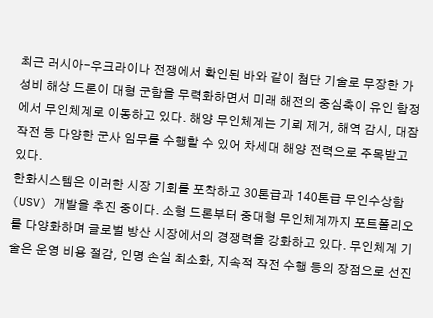최근 러시아-우크라이나 전쟁에서 확인된 바와 같이 첨단 기술로 무장한 가성비 해상 드론이 대형 군함을 무력화하면서 미래 해전의 중심축이 유인 함정에서 무인체계로 이동하고 있다. 해양 무인체계는 기뢰 제거, 해역 감시, 대잠 작전 등 다양한 군사 임무를 수행할 수 있어 차세대 해양 전력으로 주목받고 있다.
한화시스템은 이러한 시장 기회를 포착하고 30톤급과 140톤급 무인수상함(USV) 개발을 추진 중이다. 소형 드론부터 중대형 무인체계까지 포트폴리오를 다양화하며 글로벌 방산 시장에서의 경쟁력을 강화하고 있다. 무인체계 기술은 운영 비용 절감, 인명 손실 최소화, 지속적 작전 수행 등의 장점으로 선진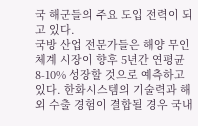국 해군들의 주요 도입 전력이 되고 있다.
국방 산업 전문가들은 해양 무인체계 시장이 향후 5년간 연평균 8-10% 성장할 것으로 예측하고 있다. 한화시스템의 기술력과 해외 수출 경험이 결합될 경우 국내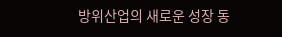방위산업의 새로운 성장 동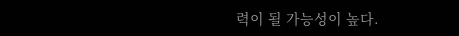력이 될 가능성이 높다.